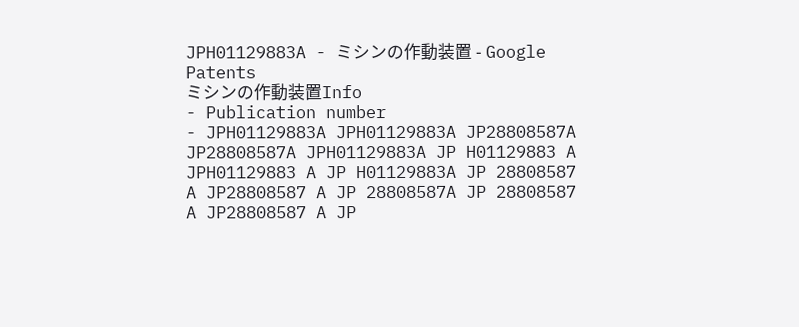JPH01129883A - ミシンの作動装置 - Google Patents
ミシンの作動装置Info
- Publication number
- JPH01129883A JPH01129883A JP28808587A JP28808587A JPH01129883A JP H01129883 A JPH01129883 A JP H01129883A JP 28808587 A JP28808587 A JP 28808587A JP 28808587 A JP28808587 A JP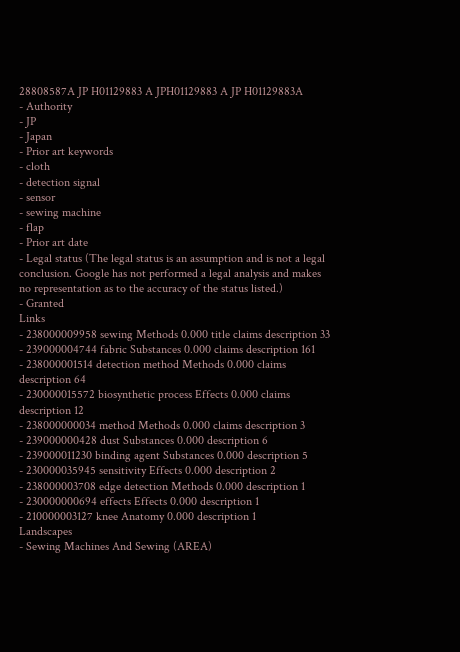28808587A JP H01129883 A JPH01129883 A JP H01129883A
- Authority
- JP
- Japan
- Prior art keywords
- cloth
- detection signal
- sensor
- sewing machine
- flap
- Prior art date
- Legal status (The legal status is an assumption and is not a legal conclusion. Google has not performed a legal analysis and makes no representation as to the accuracy of the status listed.)
- Granted
Links
- 238000009958 sewing Methods 0.000 title claims description 33
- 239000004744 fabric Substances 0.000 claims description 161
- 238000001514 detection method Methods 0.000 claims description 64
- 230000015572 biosynthetic process Effects 0.000 claims description 12
- 238000000034 method Methods 0.000 claims description 3
- 239000000428 dust Substances 0.000 description 6
- 239000011230 binding agent Substances 0.000 description 5
- 230000035945 sensitivity Effects 0.000 description 2
- 238000003708 edge detection Methods 0.000 description 1
- 230000000694 effects Effects 0.000 description 1
- 210000003127 knee Anatomy 0.000 description 1
Landscapes
- Sewing Machines And Sewing (AREA)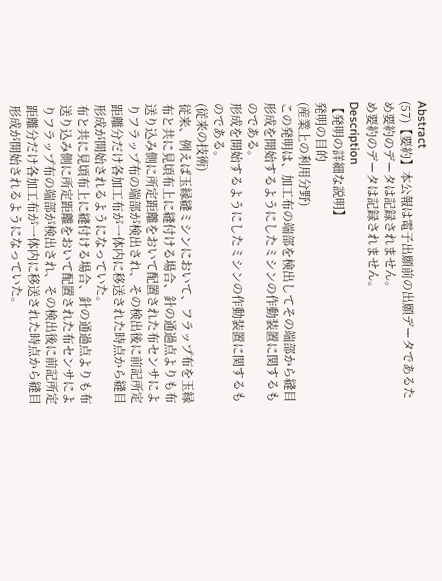Abstract
(57)【要約】本公報は電子出願前の出願データであるた
め要約のデータは記録されません。
め要約のデータは記録されません。
Description
【発明の詳細な説明】
発明の目的
(産業上の利用分野)
この発明は、加工布の端部を検出してその端部から縫目
形成を開始するようにしたミシンの作動装置に関するも
のである。
形成を開始するようにしたミシンの作動装置に関するも
のである。
(従来の技術)
従来、例えば玉縁縫ミシンにおいて、フラップ布を玉縁
布と共に見頃布上に縫付ける場合、針の通過点よりも布
送り込み側に所定距離をおいて配置された布センサによ
りフラップ布の端部が検出され、その検出後に前記所定
距離分だけ各加工布が一体内に移送された時点から縫目
形成が開始されるようになっていた。
布と共に見頃布上に縫付ける場合、針の通過点よりも布
送り込み側に所定距離をおいて配置された布センサによ
りフラップ布の端部が検出され、その検出後に前記所定
距離分だけ各加工布が一体内に移送された時点から縫目
形成が開始されるようになっていた。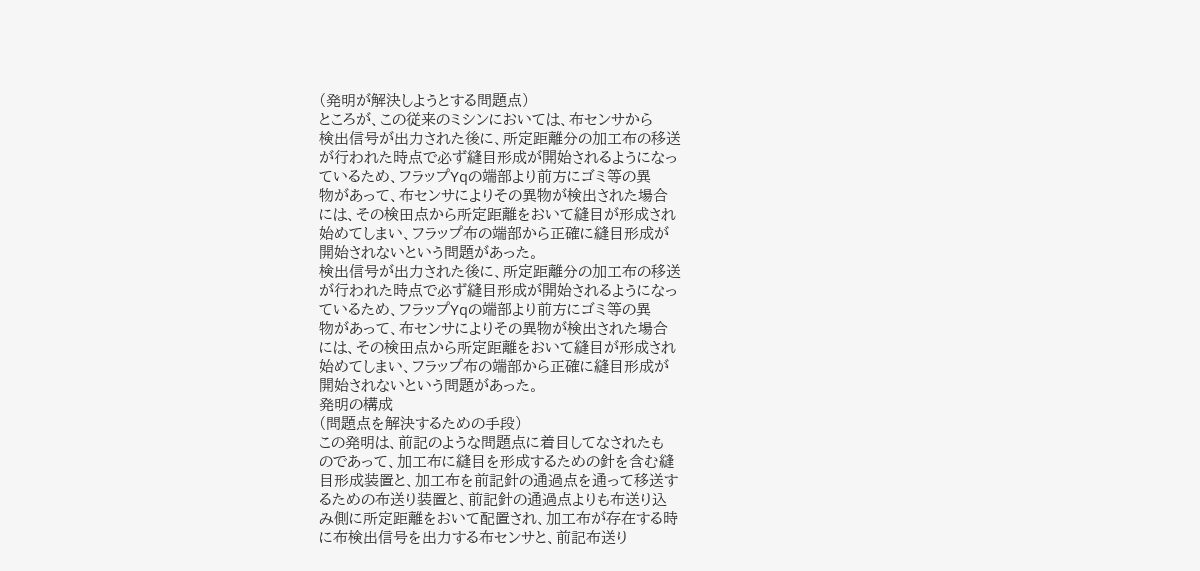(発明が解決しようとする問題点)
ところが、この従来のミシンにおいては、布センサから
検出信号が出力された後に、所定距離分の加工布の移送
が行われた時点で必ず縫目形成が開始されるようになっ
ているため、フラップYqの端部より前方にゴミ等の異
物があって、布センサによりその異物が検出された場合
には、その検田点から所定距離をおいて縫目が形成され
始めてしまい、フラップ布の端部から正確に縫目形成が
開始されないという問題があった。
検出信号が出力された後に、所定距離分の加工布の移送
が行われた時点で必ず縫目形成が開始されるようになっ
ているため、フラップYqの端部より前方にゴミ等の異
物があって、布センサによりその異物が検出された場合
には、その検田点から所定距離をおいて縫目が形成され
始めてしまい、フラップ布の端部から正確に縫目形成が
開始されないという問題があった。
発明の構成
(問題点を解決するための手段)
この発明は、前記のような問題点に着目してなされたも
のであって、加工布に縫目を形成するための針を含む縫
目形成装置と、加工布を前記針の通過点を通って移送す
るための布送り装置と、前記針の通過点よりも布送り込
み側に所定距離をおいて配置され、加工布が存在する時
に布検出信号を出力する布センサと、前記布送り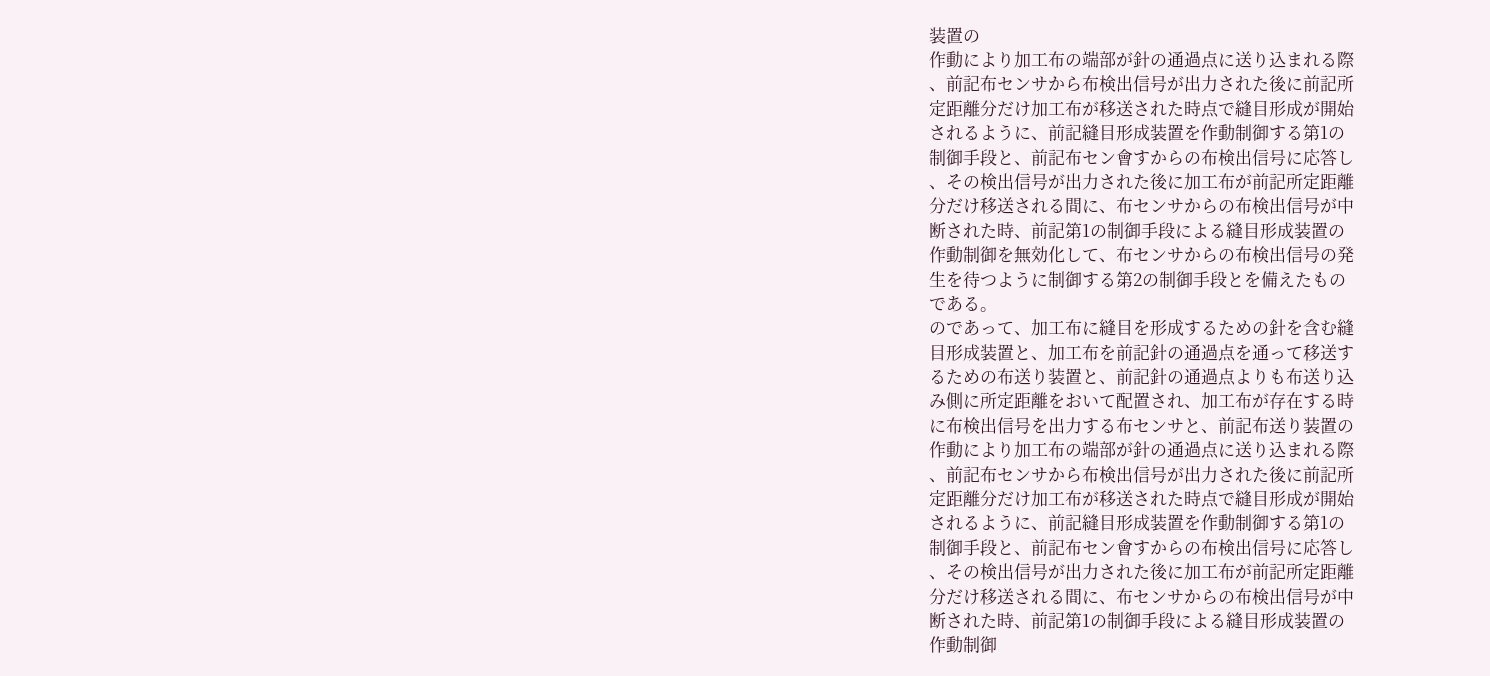装置の
作動により加工布の端部が針の通過点に送り込まれる際
、前記布センサから布検出信号が出力された後に前記所
定距離分だけ加工布が移送された時点で縫目形成が開始
されるように、前記縫目形成装置を作動制御する第1の
制御手段と、前記布セン會すからの布検出信号に応答し
、その検出信号が出力された後に加工布が前記所定距離
分だけ移送される間に、布センサからの布検出信号が中
断された時、前記第1の制御手段による縫目形成装置の
作動制御を無効化して、布センサからの布検出信号の発
生を待つように制御する第2の制御手段とを備えたもの
である。
のであって、加工布に縫目を形成するための針を含む縫
目形成装置と、加工布を前記針の通過点を通って移送す
るための布送り装置と、前記針の通過点よりも布送り込
み側に所定距離をおいて配置され、加工布が存在する時
に布検出信号を出力する布センサと、前記布送り装置の
作動により加工布の端部が針の通過点に送り込まれる際
、前記布センサから布検出信号が出力された後に前記所
定距離分だけ加工布が移送された時点で縫目形成が開始
されるように、前記縫目形成装置を作動制御する第1の
制御手段と、前記布セン會すからの布検出信号に応答し
、その検出信号が出力された後に加工布が前記所定距離
分だけ移送される間に、布センサからの布検出信号が中
断された時、前記第1の制御手段による縫目形成装置の
作動制御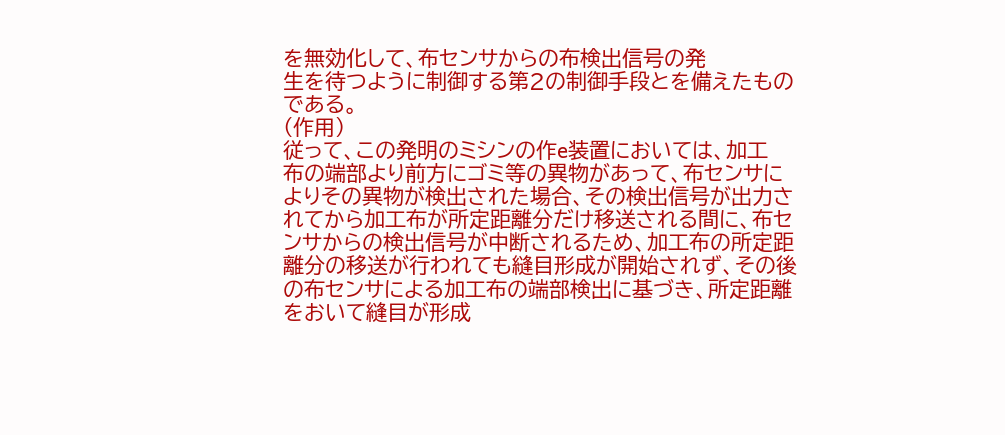を無効化して、布センサからの布検出信号の発
生を待つように制御する第2の制御手段とを備えたもの
である。
(作用)
従って、この発明のミシンの作e装置においては、加工
布の端部より前方にゴミ等の異物があって、布センサに
よりその異物が検出された場合、その検出信号が出力さ
れてから加工布が所定距離分だけ移送される間に、布セ
ンサからの検出信号が中断されるため、加工布の所定距
離分の移送が行われても縫目形成が開始されず、その後
の布センサによる加工布の端部検出に基づき、所定距離
をおいて縫目が形成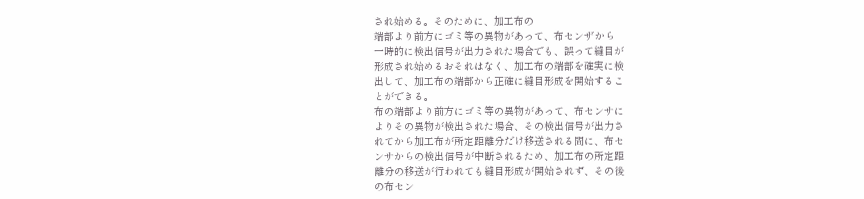され始める。そのために、加工布の
端部より前方にゴミ等の異物があって、布センサ゛から
一時的に検出信号が出力された場合でも、誤って縫目が
形成され始めるおそれはなく、加工布の端部を確実に検
出して、加工布の端部から正確に縫目形成を開始するこ
とができる。
布の端部より前方にゴミ等の異物があって、布センサに
よりその異物が検出された場合、その検出信号が出力さ
れてから加工布が所定距離分だけ移送される間に、布セ
ンサからの検出信号が中断されるため、加工布の所定距
離分の移送が行われても縫目形成が開始されず、その後
の布セン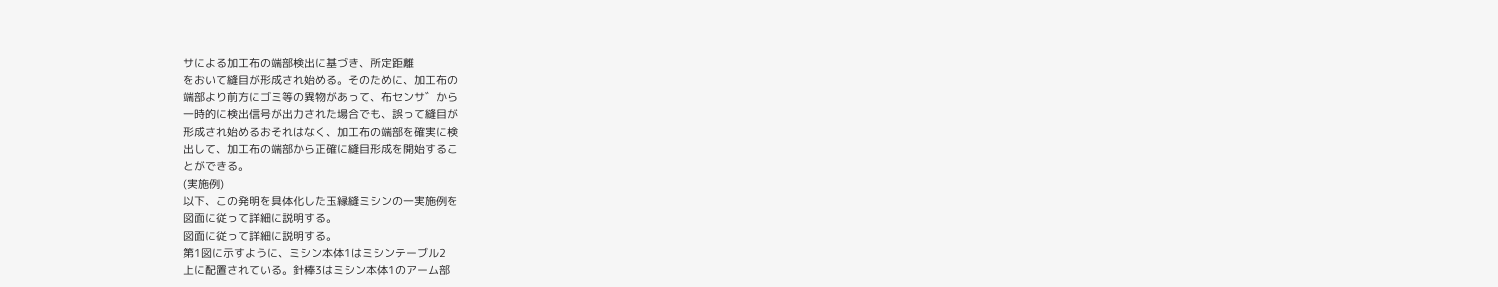サによる加工布の端部検出に基づき、所定距離
をおいて縫目が形成され始める。そのために、加工布の
端部より前方にゴミ等の異物があって、布センサ゛から
一時的に検出信号が出力された場合でも、誤って縫目が
形成され始めるおそれはなく、加工布の端部を確実に検
出して、加工布の端部から正確に縫目形成を開始するこ
とができる。
(実施例)
以下、この発明を具体化した玉縁縫ミシンの一実施例を
図面に従って詳細に説明する。
図面に従って詳細に説明する。
第1図に示すように、ミシン本体1はミシンテーブル2
上に配置されている。針棒3はミシン本体1のアーム部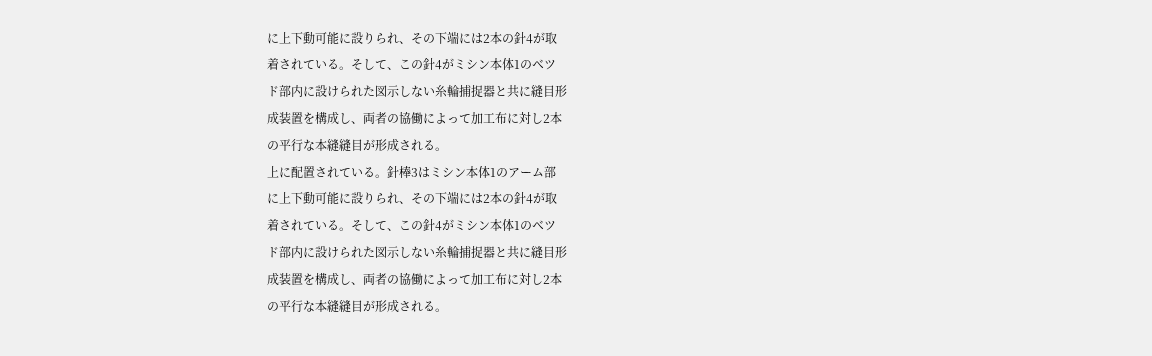に上下動可能に設りられ、その下端には2本の針4が取
着されている。そして、この針4がミシン本体1のベツ
ド部内に設けられた図示しない糸輪捕捉器と共に縫目形
成装置を構成し、両者の協働によって加工布に対し2本
の平行な本縫縫目が形成される。
上に配置されている。針棒3はミシン本体1のアーム部
に上下動可能に設りられ、その下端には2本の針4が取
着されている。そして、この針4がミシン本体1のベツ
ド部内に設けられた図示しない糸輪捕捉器と共に縫目形
成装置を構成し、両者の協働によって加工布に対し2本
の平行な本縫縫目が形成される。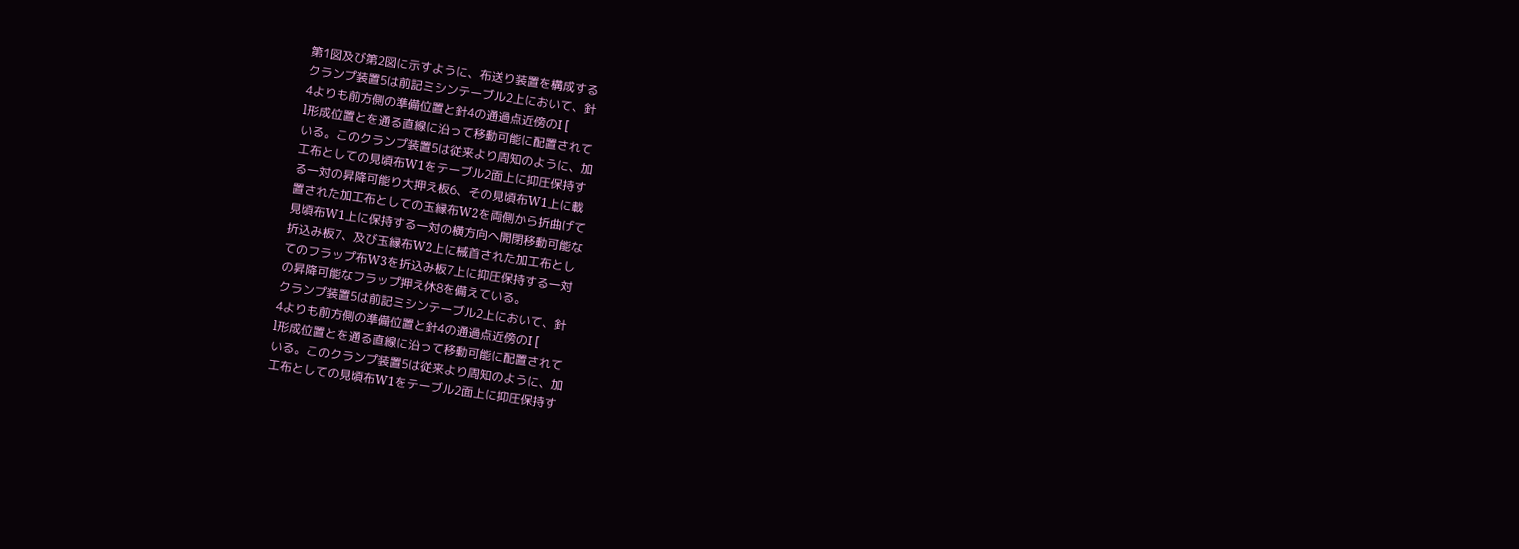第1図及び第2図に示すように、布送り装置を構成する
クランプ装置5は前記ミシンテーブル2上において、針
4よりも前方側の準備位置と針4の通過点近傍のI [
l形成位置とを通る直線に沿って移動可能に配置されて
いる。このクランプ装置5は従来より周知のように、加
工布としての見頃布W1をテーブル2面上に抑圧保持す
る一対の昇降可能り大押え板6、その見頃布W1上に載
置された加工布としての玉縁布W2を両側から折曲げて
見頃布W1上に保持する一対の横方向へ開閉移動可能な
折込み板7、及び玉縁布W2上に械首された加工布とし
てのフラップ布W3を折込み板7上に抑圧保持する一対
の昇降可能なフラップ押え休8を備えている。
クランプ装置5は前記ミシンテーブル2上において、針
4よりも前方側の準備位置と針4の通過点近傍のI [
l形成位置とを通る直線に沿って移動可能に配置されて
いる。このクランプ装置5は従来より周知のように、加
工布としての見頃布W1をテーブル2面上に抑圧保持す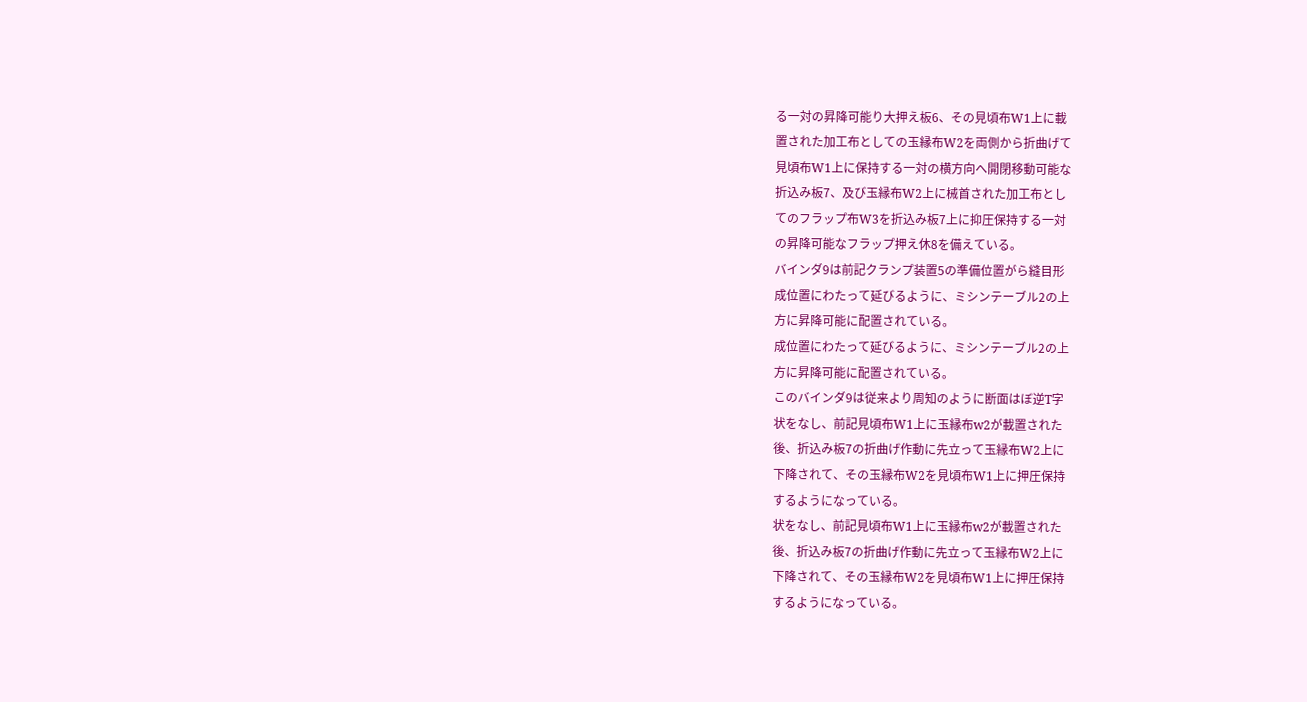る一対の昇降可能り大押え板6、その見頃布W1上に載
置された加工布としての玉縁布W2を両側から折曲げて
見頃布W1上に保持する一対の横方向へ開閉移動可能な
折込み板7、及び玉縁布W2上に械首された加工布とし
てのフラップ布W3を折込み板7上に抑圧保持する一対
の昇降可能なフラップ押え休8を備えている。
バインダ9は前記クランプ装置5の準備位置がら縫目形
成位置にわたって延びるように、ミシンテーブル2の上
方に昇降可能に配置されている。
成位置にわたって延びるように、ミシンテーブル2の上
方に昇降可能に配置されている。
このバインダ9は従来より周知のように断面はぼ逆T字
状をなし、前記見頃布W1上に玉縁布w2が載置された
後、折込み板7の折曲げ作動に先立って玉縁布W2上に
下降されて、その玉縁布W2を見頃布W1上に押圧保持
するようになっている。
状をなし、前記見頃布W1上に玉縁布w2が載置された
後、折込み板7の折曲げ作動に先立って玉縁布W2上に
下降されて、その玉縁布W2を見頃布W1上に押圧保持
するようになっている。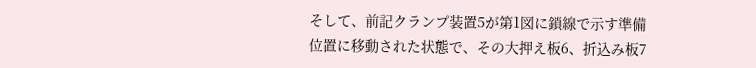そして、前記クランプ装置5が第1図に鎖線で示す準備
位置に移動された状態で、その大押え板6、折込み板7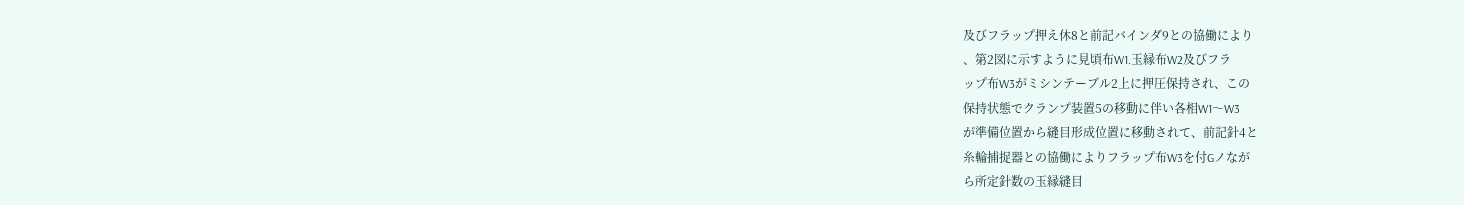及びフラップ押え休8と前記バインダ9との協働により
、第2図に示すように見頃布W1.玉縁布W2及びフラ
ップ布W3がミシンテーブル2上に押圧保持され、この
保持状態でクランプ装置5の移動に伴い各相W1〜W3
が準備位置から縫目形成位置に移動されて、前記針4と
糸輪捕捉器との協働によりフラップ布W3を付Gノなが
ら所定針数の玉縁縫目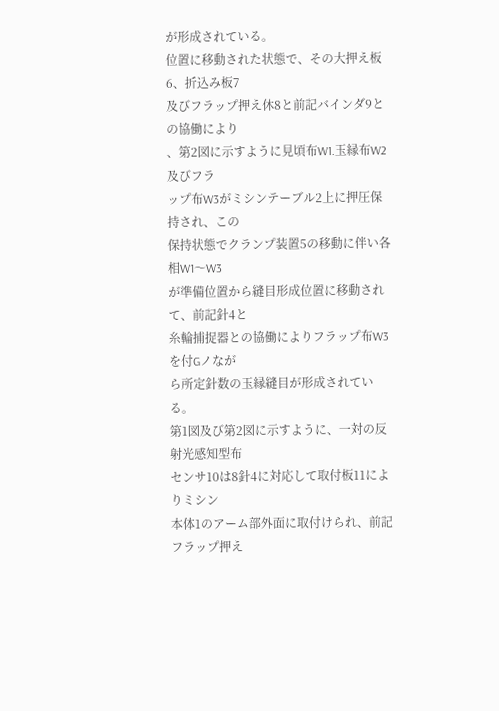が形成されている。
位置に移動された状態で、その大押え板6、折込み板7
及びフラップ押え休8と前記バインダ9との協働により
、第2図に示すように見頃布W1.玉縁布W2及びフラ
ップ布W3がミシンテーブル2上に押圧保持され、この
保持状態でクランプ装置5の移動に伴い各相W1〜W3
が準備位置から縫目形成位置に移動されて、前記針4と
糸輪捕捉器との協働によりフラップ布W3を付Gノなが
ら所定針数の玉縁縫目が形成されている。
第1図及び第2図に示すように、一対の反射光感知型布
センサ10は8針4に対応して取付板11によりミシン
本体1のアーム部外面に取付けられ、前記フラップ押え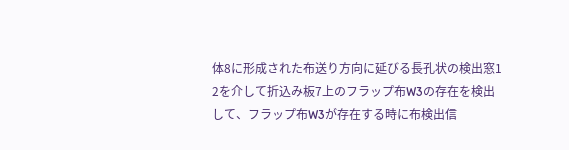体8に形成された布送り方向に延びる長孔状の検出窓1
2を介して折込み板7上のフラップ布W3の存在を検出
して、フラップ布W3が存在する時に布検出信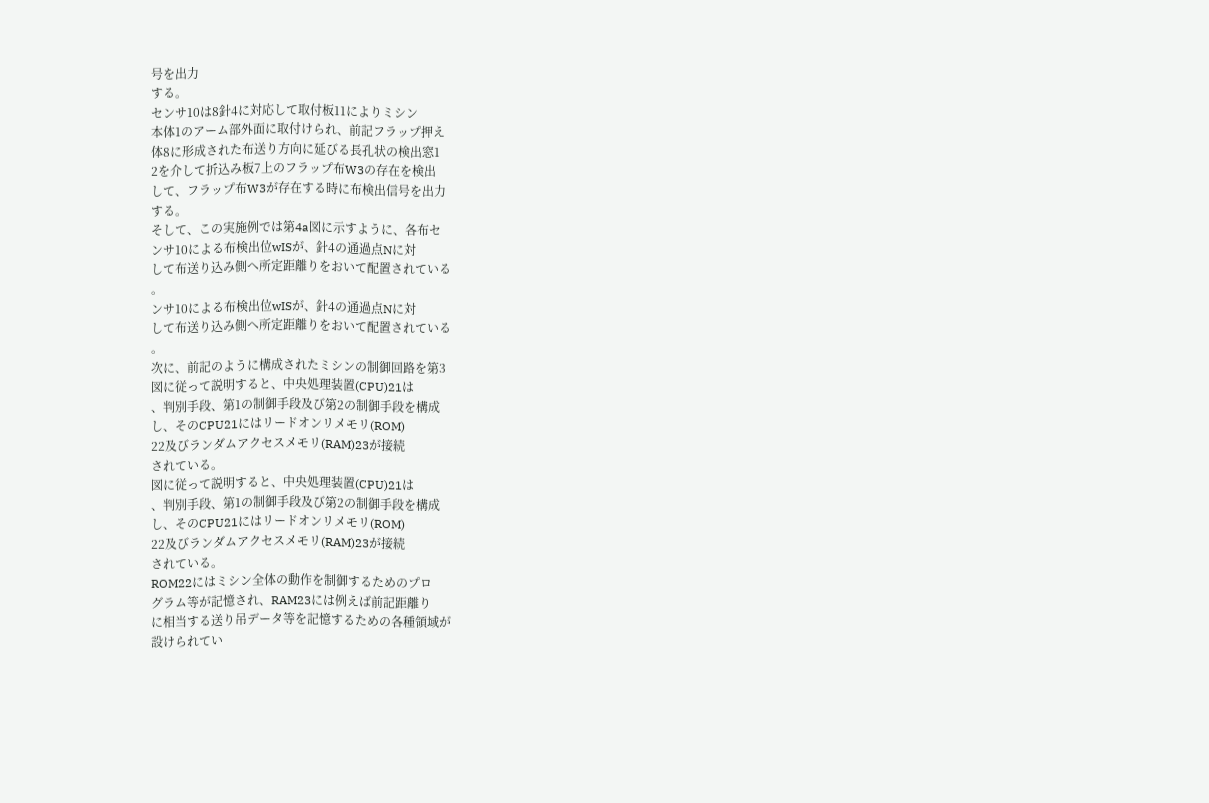号を出力
する。
センサ10は8針4に対応して取付板11によりミシン
本体1のアーム部外面に取付けられ、前記フラップ押え
体8に形成された布送り方向に延びる長孔状の検出窓1
2を介して折込み板7上のフラップ布W3の存在を検出
して、フラップ布W3が存在する時に布検出信号を出力
する。
そして、この実施例では第4a図に示すように、各布セ
ンサ10による布検出位wISが、針4の通過点Nに対
して布送り込み側へ所定距離りをおいて配置されている
。
ンサ10による布検出位wISが、針4の通過点Nに対
して布送り込み側へ所定距離りをおいて配置されている
。
次に、前記のように構成されたミシンの制御回路を第3
図に従って説明すると、中央処理装置(CPU)21は
、判別手段、第1の制御手段及び第2の制御手段を構成
し、そのCPU21にはリードオンリメモリ(ROM)
22及びランダムアクセスメモリ(RAM)23が接続
されている。
図に従って説明すると、中央処理装置(CPU)21は
、判別手段、第1の制御手段及び第2の制御手段を構成
し、そのCPU21にはリードオンリメモリ(ROM)
22及びランダムアクセスメモリ(RAM)23が接続
されている。
ROM22にはミシン全体の動作を制御するためのプロ
グラム等が記憶され、RAM23には例えば前記距離り
に相当する送り吊データ等を記憶するための各種領域が
設けられてい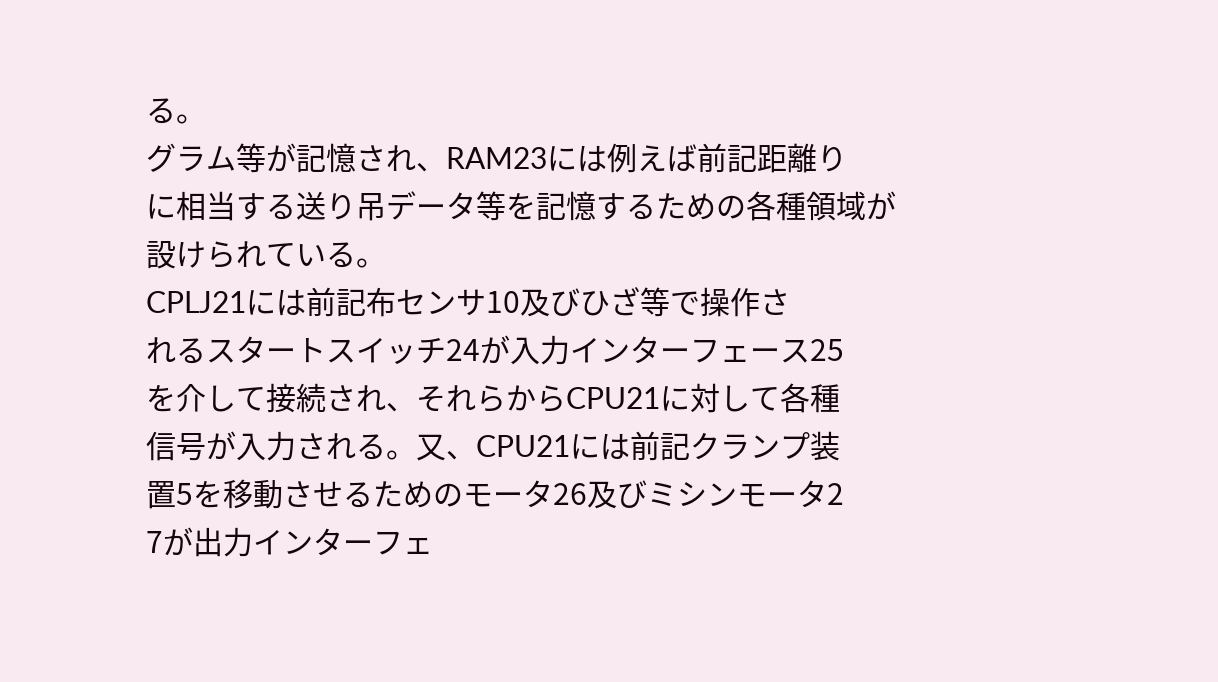る。
グラム等が記憶され、RAM23には例えば前記距離り
に相当する送り吊データ等を記憶するための各種領域が
設けられている。
CPLJ21には前記布センサ10及びひざ等で操作さ
れるスタートスイッチ24が入力インターフェース25
を介して接続され、それらからCPU21に対して各種
信号が入力される。又、CPU21には前記クランプ装
置5を移動させるためのモータ26及びミシンモータ2
7が出力インターフェ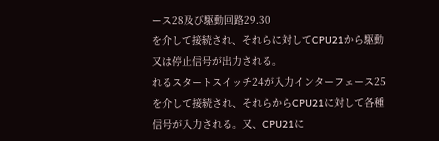ース28及び駆動回路29.30
を介して接続され、それらに対してCPU21から駆動
又は停止信号が出力される。
れるスタートスイッチ24が入力インターフェース25
を介して接続され、それらからCPU21に対して各種
信号が入力される。又、CPU21に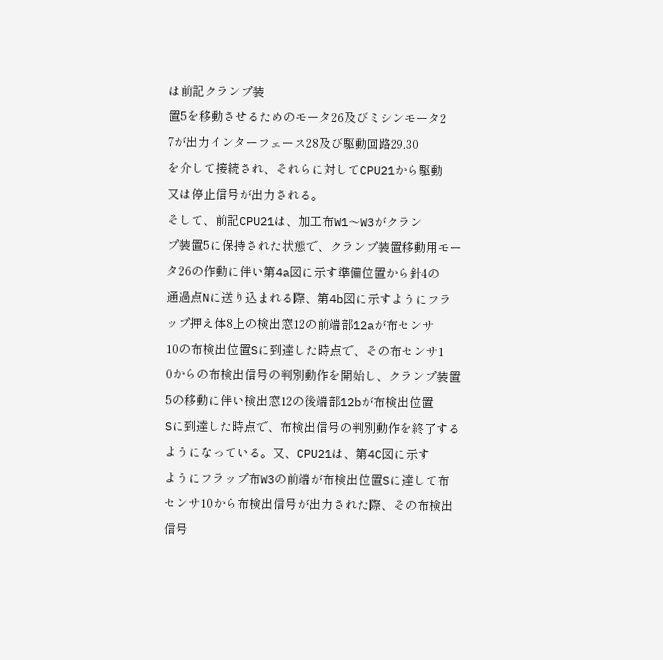は前記クランプ装
置5を移動させるためのモータ26及びミシンモータ2
7が出力インターフェース28及び駆動回路29.30
を介して接続され、それらに対してCPU21から駆動
又は停止信号が出力される。
そして、前記CPU21は、加工布W1〜W3がクラン
プ装置5に保持された状態で、クランプ装置移動用モー
タ26の作動に伴い第4a図に示す準備位置から針4の
通過点Nに送り込まれる際、第4b図に示すようにフラ
ップ押え体8上の検出窓12の前端部12aが布センサ
10の布検出位置Sに到達した時点で、その布センサ1
0からの布検出信号の判別動作を開始し、クランプ装置
5の移動に伴い検出窓12の後端部12bが布検出位置
Sに到達した時点で、布検出信号の判別動作を終了する
ようになっている。又、CPU21は、第4C図に示す
ようにフラップ布W3の前端が布検出位置Sに達して布
センサ10から布検出信号が出力された際、その布検出
信号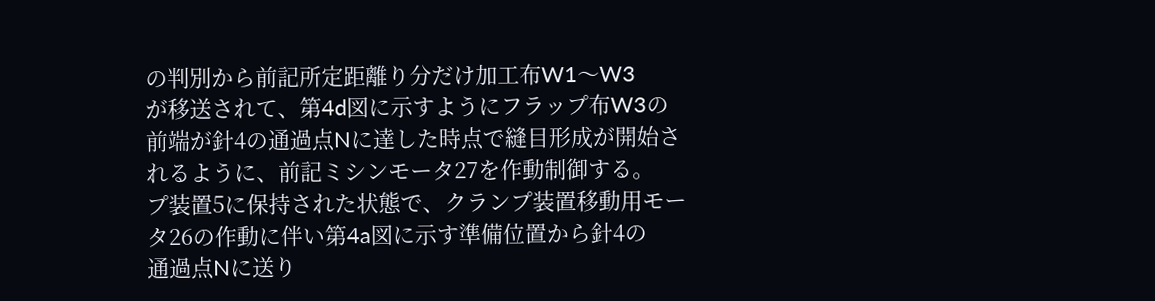の判別から前記所定距離り分だけ加工布W1〜W3
が移送されて、第4d図に示すようにフラップ布W3の
前端が針4の通過点Nに達した時点で縫目形成が開始さ
れるように、前記ミシンモータ27を作動制御する。
プ装置5に保持された状態で、クランプ装置移動用モー
タ26の作動に伴い第4a図に示す準備位置から針4の
通過点Nに送り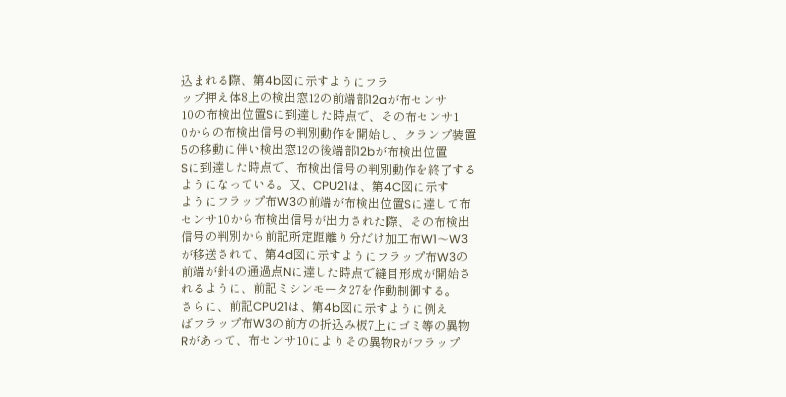込まれる際、第4b図に示すようにフラ
ップ押え体8上の検出窓12の前端部12aが布センサ
10の布検出位置Sに到達した時点で、その布センサ1
0からの布検出信号の判別動作を開始し、クランプ装置
5の移動に伴い検出窓12の後端部12bが布検出位置
Sに到達した時点で、布検出信号の判別動作を終了する
ようになっている。又、CPU21は、第4C図に示す
ようにフラップ布W3の前端が布検出位置Sに達して布
センサ10から布検出信号が出力された際、その布検出
信号の判別から前記所定距離り分だけ加工布W1〜W3
が移送されて、第4d図に示すようにフラップ布W3の
前端が針4の通過点Nに達した時点で縫目形成が開始さ
れるように、前記ミシンモータ27を作動制御する。
さらに、前記CPU21は、第4b図に示すように例え
ばフラップ布W3の前方の折込み板7上にゴミ等の異物
Rがあって、布センサ10によりその異物Rがフラップ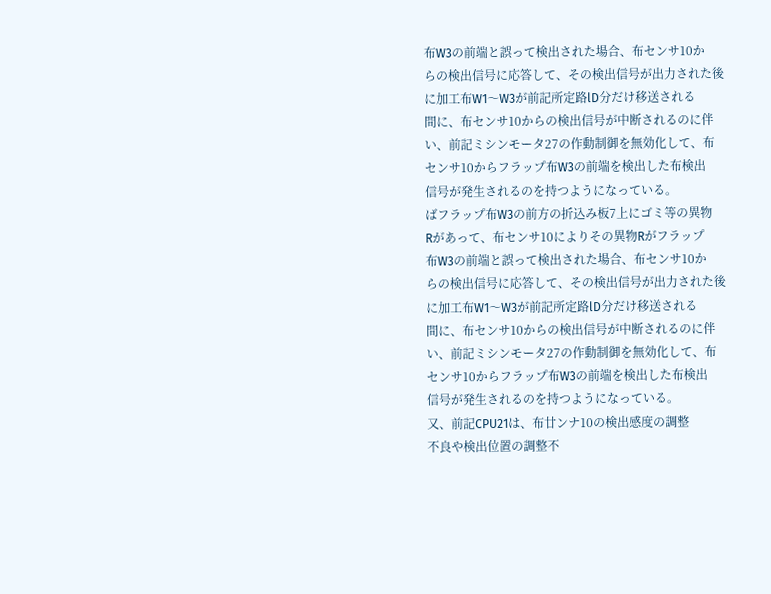布W3の前端と誤って検出された場合、布センサ10か
らの検出信号に応答して、その検出信号が出力された後
に加工布W1〜W3が前記所定路lD分だけ移送される
間に、布センサ10からの検出信号が中断されるのに伴
い、前記ミシンモータ27の作動制御を無効化して、布
センサ10からフラップ布W3の前端を検出した布検出
信号が発生されるのを持つようになっている。
ばフラップ布W3の前方の折込み板7上にゴミ等の異物
Rがあって、布センサ10によりその異物Rがフラップ
布W3の前端と誤って検出された場合、布センサ10か
らの検出信号に応答して、その検出信号が出力された後
に加工布W1〜W3が前記所定路lD分だけ移送される
間に、布センサ10からの検出信号が中断されるのに伴
い、前記ミシンモータ27の作動制御を無効化して、布
センサ10からフラップ布W3の前端を検出した布検出
信号が発生されるのを持つようになっている。
又、前記CPU21は、布廿ンナ10の検出感度の調整
不良や検出位置の調整不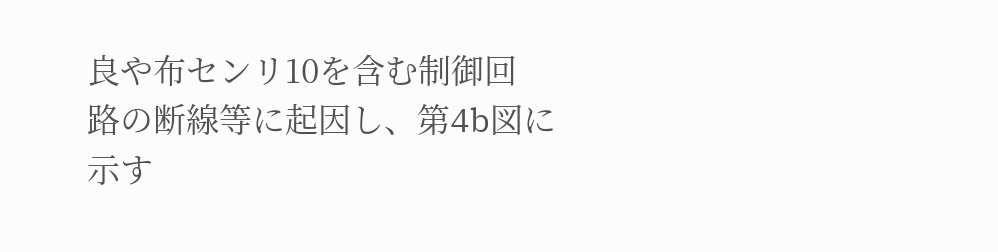良や布センリ10を含む制御回
路の断線等に起因し、第4b図に示す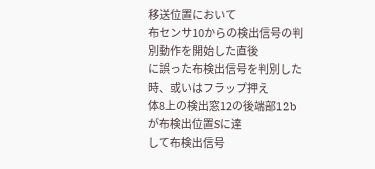移送位置において
布センサ10からの検出信号の判別動作を開始した直後
に誤った布検出信号を判別した時、或いはフラップ押え
体8上の検出窓12の後端部12bが布検出位置Sに達
して布検出信号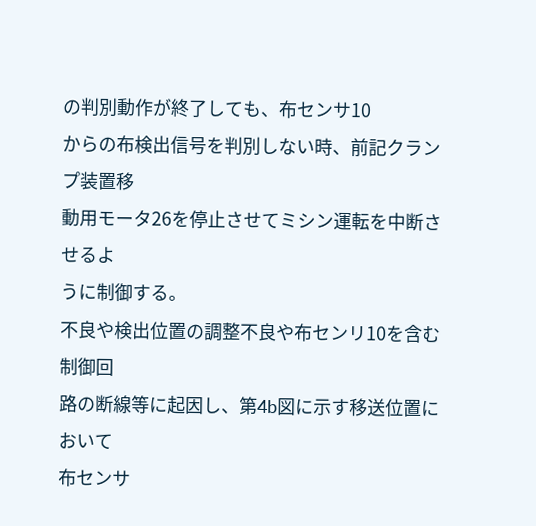の判別動作が終了しても、布センサ10
からの布検出信号を判別しない時、前記クランプ装置移
動用モータ26を停止させてミシン運転を中断させるよ
うに制御する。
不良や検出位置の調整不良や布センリ10を含む制御回
路の断線等に起因し、第4b図に示す移送位置において
布センサ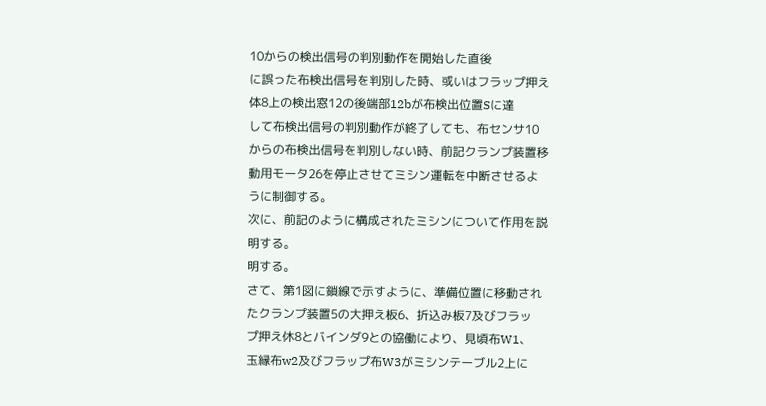10からの検出信号の判別動作を開始した直後
に誤った布検出信号を判別した時、或いはフラップ押え
体8上の検出窓12の後端部12bが布検出位置Sに達
して布検出信号の判別動作が終了しても、布センサ10
からの布検出信号を判別しない時、前記クランプ装置移
動用モータ26を停止させてミシン運転を中断させるよ
うに制御する。
次に、前記のように構成されたミシンについて作用を説
明する。
明する。
さて、第1図に鎖線で示すように、準備位置に移動され
たクランプ装置5の大押え板6、折込み板7及びフラッ
プ押え休8とバインダ9との協働により、見頃布W1、
玉縁布w2及びフラップ布W3がミシンテーブル2上に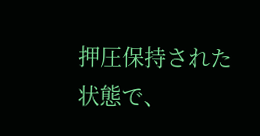押圧保持された状態で、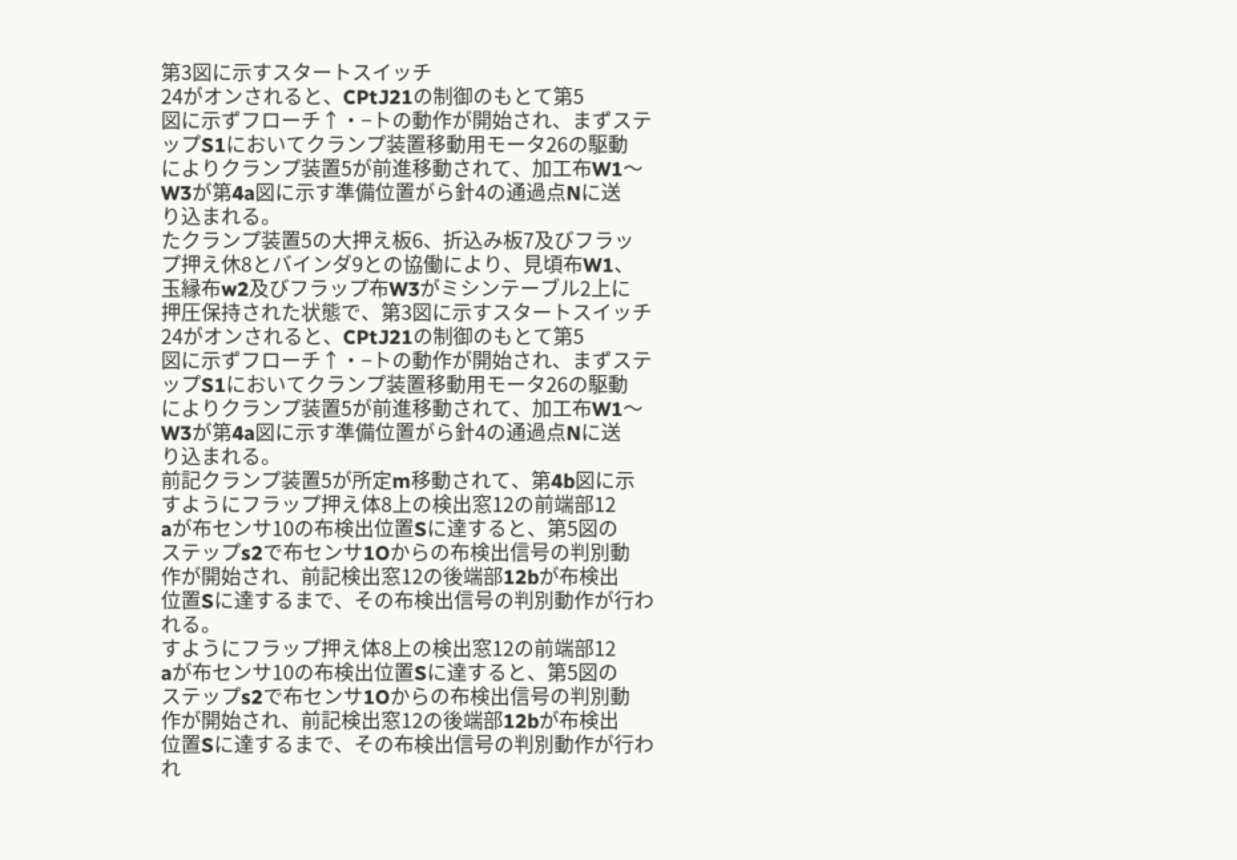第3図に示すスタートスイッチ
24がオンされると、CPtJ21の制御のもとて第5
図に示ずフローチ↑・−トの動作が開始され、まずステ
ップS1においてクランプ装置移動用モータ26の駆動
によりクランプ装置5が前進移動されて、加工布W1〜
W3が第4a図に示す準備位置がら針4の通過点Nに送
り込まれる。
たクランプ装置5の大押え板6、折込み板7及びフラッ
プ押え休8とバインダ9との協働により、見頃布W1、
玉縁布w2及びフラップ布W3がミシンテーブル2上に
押圧保持された状態で、第3図に示すスタートスイッチ
24がオンされると、CPtJ21の制御のもとて第5
図に示ずフローチ↑・−トの動作が開始され、まずステ
ップS1においてクランプ装置移動用モータ26の駆動
によりクランプ装置5が前進移動されて、加工布W1〜
W3が第4a図に示す準備位置がら針4の通過点Nに送
り込まれる。
前記クランプ装置5が所定m移動されて、第4b図に示
すようにフラップ押え体8上の検出窓12の前端部12
aが布センサ10の布検出位置Sに達すると、第5図の
ステップs2で布センサ1Oからの布検出信号の判別動
作が開始され、前記検出窓12の後端部12bが布検出
位置Sに達するまで、その布検出信号の判別動作が行わ
れる。
すようにフラップ押え体8上の検出窓12の前端部12
aが布センサ10の布検出位置Sに達すると、第5図の
ステップs2で布センサ1Oからの布検出信号の判別動
作が開始され、前記検出窓12の後端部12bが布検出
位置Sに達するまで、その布検出信号の判別動作が行わ
れ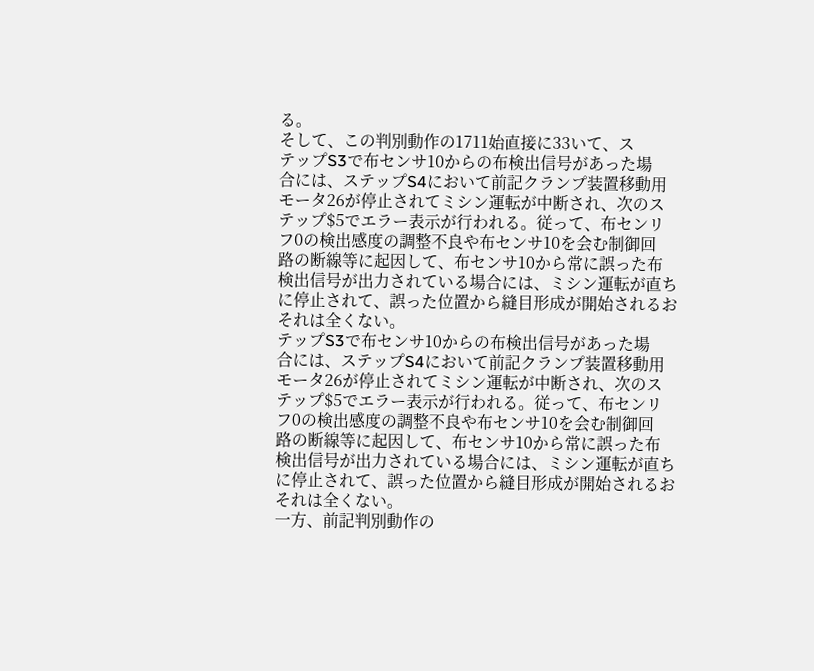る。
そして、この判別動作の1711始直接に33いて、ス
テップS3で布センサ10からの布検出信号があった場
合には、ステップS4において前記クランプ装置移動用
モータ26が停止されてミシン運転が中断され、次のス
テップ$5でエラー表示が行われる。従って、布センリ
フ0の検出感度の調整不良や布センサ10を会む制御回
路の断線等に起因して、布センサ10から常に誤った布
検出信号が出力されている場合には、ミシン運転が直ち
に停止されて、誤った位置から縫目形成が開始されるお
それは全くない。
テップS3で布センサ10からの布検出信号があった場
合には、ステップS4において前記クランプ装置移動用
モータ26が停止されてミシン運転が中断され、次のス
テップ$5でエラー表示が行われる。従って、布センリ
フ0の検出感度の調整不良や布センサ10を会む制御回
路の断線等に起因して、布センサ10から常に誤った布
検出信号が出力されている場合には、ミシン運転が直ち
に停止されて、誤った位置から縫目形成が開始されるお
それは全くない。
一方、前記判別動作の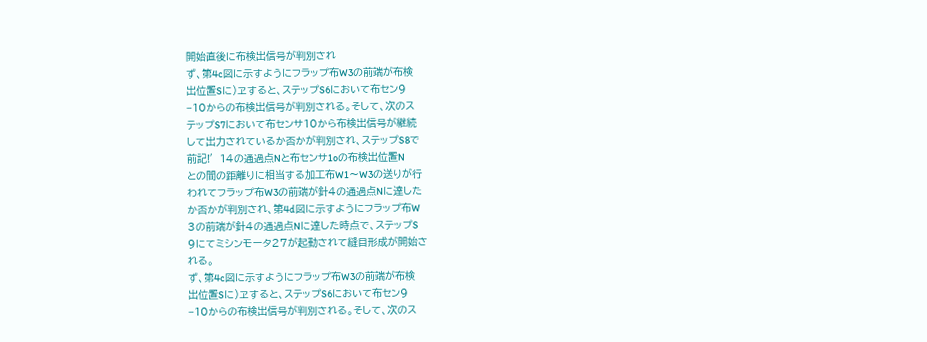開始直後に布検出信号が判別され
ず、第4c図に示すようにフラップ布W3の前端が布検
出位置Sに)ヱすると、ステップS6において布セン9
−10からの布検出信号が判別される。そして、次のス
テップS7において布センサ10から布検出信号が継続
して出力されているか否かが判別され、ステップS8で
前記!′14の通過点Nと布センサ1oの布検出位置N
との間の距離りに相当する加工布W1〜W3の送りが行
われてフラップ布W3の前端が針4の通過点Nに達した
か否かが判別され、第4d図に示すようにフラップ布W
3の前端が針4の通過点Nに達した時点で、ステップS
9にてミシンモータ27が起動されて縫目形成が開始さ
れる。
ず、第4c図に示すようにフラップ布W3の前端が布検
出位置Sに)ヱすると、ステップS6において布セン9
−10からの布検出信号が判別される。そして、次のス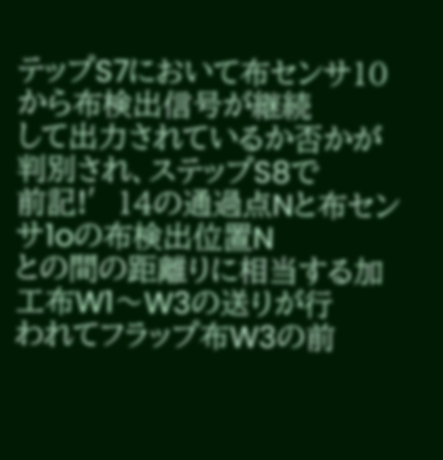テップS7において布センサ10から布検出信号が継続
して出力されているか否かが判別され、ステップS8で
前記!′14の通過点Nと布センサ1oの布検出位置N
との間の距離りに相当する加工布W1〜W3の送りが行
われてフラップ布W3の前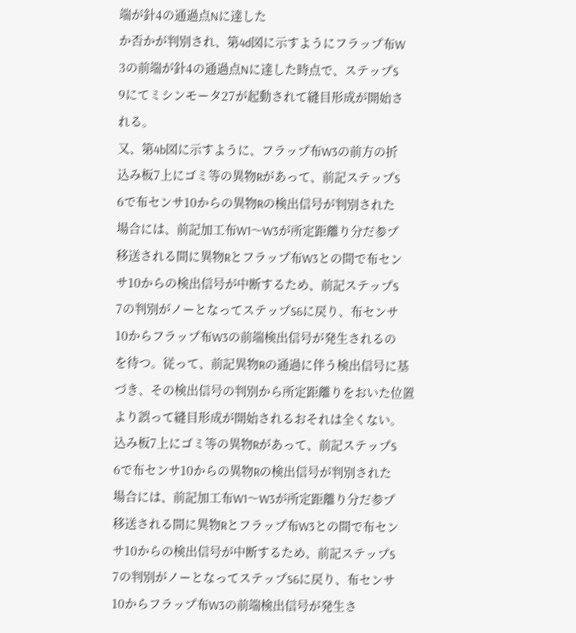端が針4の通過点Nに達した
か否かが判別され、第4d図に示すようにフラップ布W
3の前端が針4の通過点Nに達した時点で、ステップS
9にてミシンモータ27が起動されて縫目形成が開始さ
れる。
又、第4b図に示すように、フラップ布W3の前方の折
込み板7上にゴミ等の異物Rがあって、前記ステップS
6で布センサ10からの異物Rの検出信号が判別された
場合には、前記加工布W1〜W3が所定距離り分だ参プ
移送される間に異物Rとフラップ布W3との間で布セン
サ10からの検出信号が中断するため、前記ステップS
7の判別がノーとなってステップS6に戻り、布センサ
10からフラップ布W3の前端検出信号が発生されるの
を待つ。従って、前記異物Rの通過に伴う検出信号に基
づき、その検出信号の判別から所定距離りをおいた位置
より誤って縫目形成が開始されるおそれは全くない。
込み板7上にゴミ等の異物Rがあって、前記ステップS
6で布センサ10からの異物Rの検出信号が判別された
場合には、前記加工布W1〜W3が所定距離り分だ参プ
移送される間に異物Rとフラップ布W3との間で布セン
サ10からの検出信号が中断するため、前記ステップS
7の判別がノーとなってステップS6に戻り、布センサ
10からフラップ布W3の前端検出信号が発生さ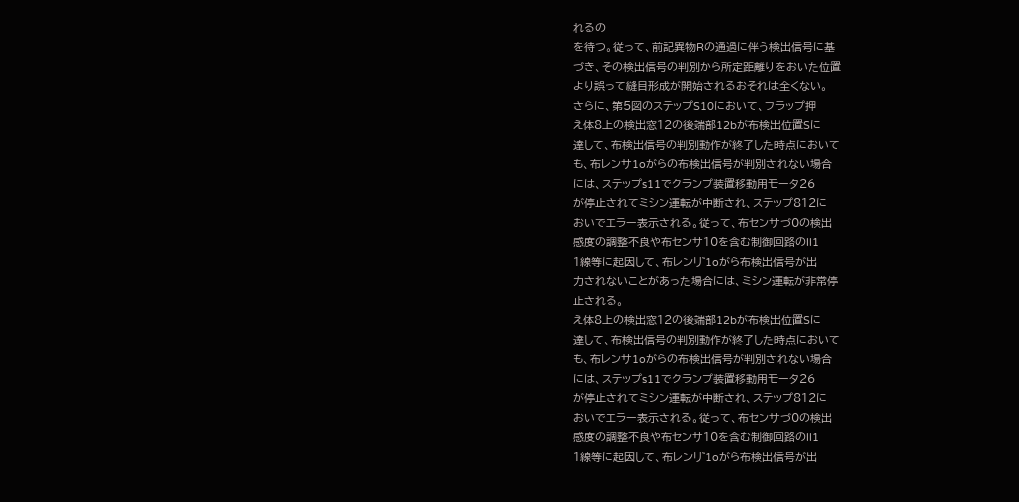れるの
を待つ。従って、前記異物Rの通過に伴う検出信号に基
づき、その検出信号の判別から所定距離りをおいた位置
より誤って縫目形成が開始されるおそれは全くない。
さらに、第5図のステップS10において、フラップ押
え体8上の検出窓12の後端部12bが布検出位置Sに
達して、布検出信号の判別動作が終了した時点において
も、布レンサ1oがらの布検出信号が判別されない場合
には、ステップs11でクランプ装置移動用モータ26
が停止されてミシン運転が中断され、ステップ812に
おいでエラー表示される。従って、布センサづ0の検出
感度の調整不良や布センサ10を含む制御回路のll1
1線等に起因して、布レンリ゛1oがら布検出信号が出
力されないことがあった場合には、ミシン運転が非常停
止される。
え体8上の検出窓12の後端部12bが布検出位置Sに
達して、布検出信号の判別動作が終了した時点において
も、布レンサ1oがらの布検出信号が判別されない場合
には、ステップs11でクランプ装置移動用モータ26
が停止されてミシン運転が中断され、ステップ812に
おいでエラー表示される。従って、布センサづ0の検出
感度の調整不良や布センサ10を含む制御回路のll1
1線等に起因して、布レンリ゛1oがら布検出信号が出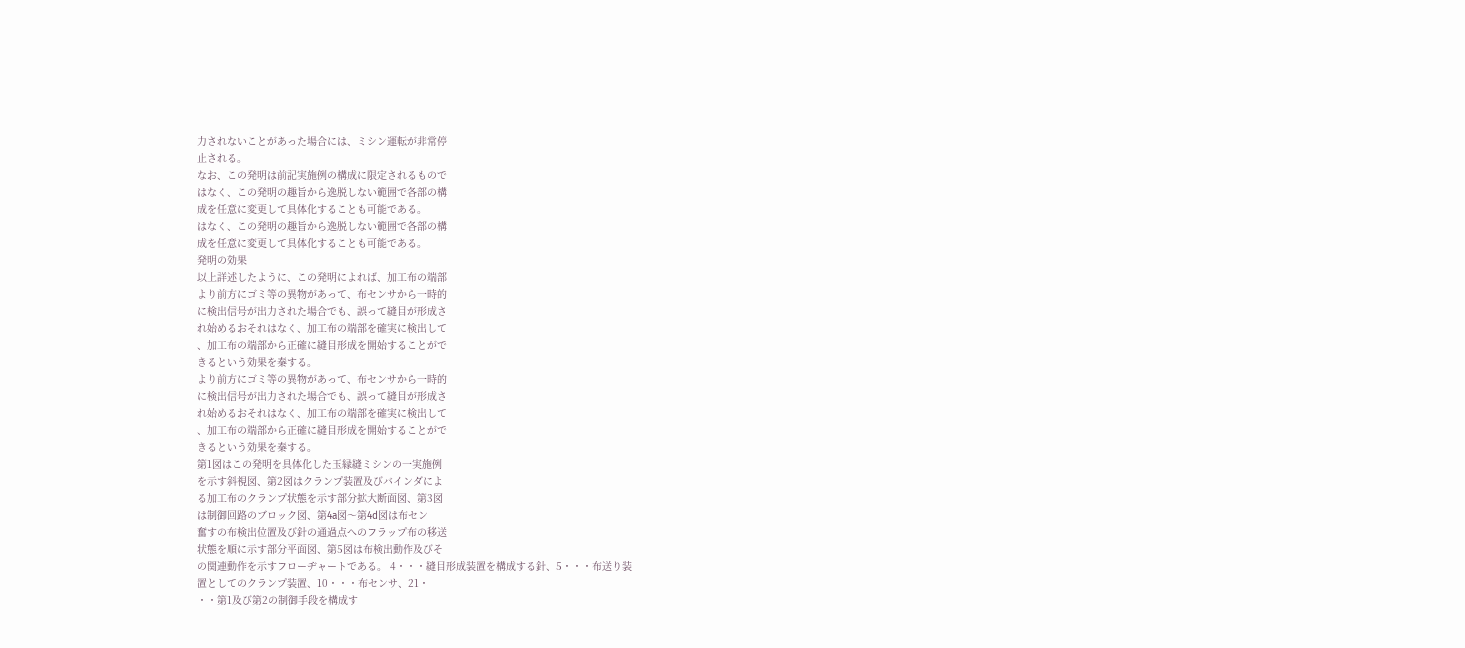力されないことがあった場合には、ミシン運転が非常停
止される。
なお、この発明は前記実施例の構成に限定されるもので
はなく、この発明の趣旨から逸脱しない範囲で各部の構
成を任意に変更して具体化することも可能である。
はなく、この発明の趣旨から逸脱しない範囲で各部の構
成を任意に変更して具体化することも可能である。
発明の効果
以上詳述したように、この発明によれば、加工布の端部
より前方にゴミ等の異物があって、布センサから一時的
に検出信号が出力された場合でも、誤って縫目が形成さ
れ始めるおそれはなく、加工布の端部を確実に検出して
、加工布の端部から正確に縫目形成を開始することがで
きるという効果を秦する。
より前方にゴミ等の異物があって、布センサから一時的
に検出信号が出力された場合でも、誤って縫目が形成さ
れ始めるおそれはなく、加工布の端部を確実に検出して
、加工布の端部から正確に縫目形成を開始することがで
きるという効果を秦する。
第1図はこの発明を具体化した玉縁縫ミシンの一実施例
を示す斜視図、第2図はクランプ装置及びバインダによ
る加工布のクランプ状態を示す部分拡大断面図、第3図
は制御回路のブロック図、第4a図〜第4d図は布セン
奮すの布検出位置及び針の通過点へのフラップ布の移送
状態を順に示す部分平面図、第5図は布検出動作及びそ
の関連動作を示すフローヂャートである。 4・・・縫目形成装置を構成する針、5・・・布送り装
置としてのクランプ装置、10・・・布センサ、21・
・・第1及び第2の制御手段を構成す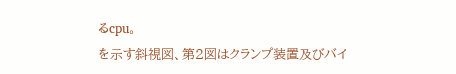るcpu。
を示す斜視図、第2図はクランプ装置及びバイ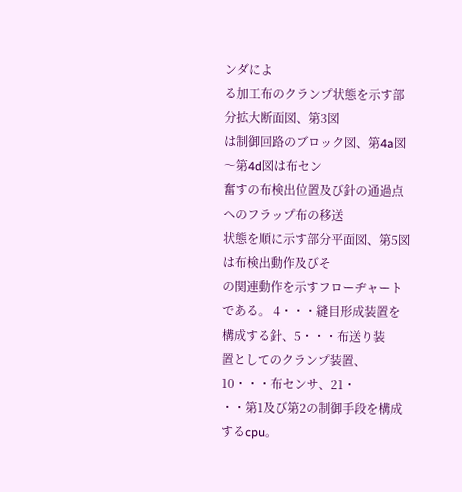ンダによ
る加工布のクランプ状態を示す部分拡大断面図、第3図
は制御回路のブロック図、第4a図〜第4d図は布セン
奮すの布検出位置及び針の通過点へのフラップ布の移送
状態を順に示す部分平面図、第5図は布検出動作及びそ
の関連動作を示すフローヂャートである。 4・・・縫目形成装置を構成する針、5・・・布送り装
置としてのクランプ装置、10・・・布センサ、21・
・・第1及び第2の制御手段を構成するcpu。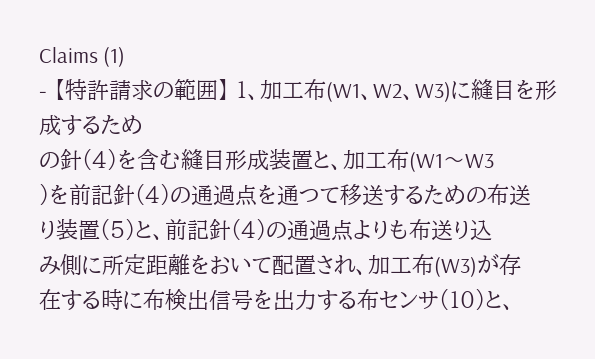Claims (1)
- 【特許請求の範囲】 1、加工布(W1、W2、W3)に縫目を形成するため
の針(4)を含む縫目形成装置と、加工布(W1〜W3
)を前記針(4)の通過点を通つて移送するための布送
り装置(5)と、前記針(4)の通過点よりも布送り込
み側に所定距離をおいて配置され、加工布(W3)が存
在する時に布検出信号を出力する布センサ(10)と、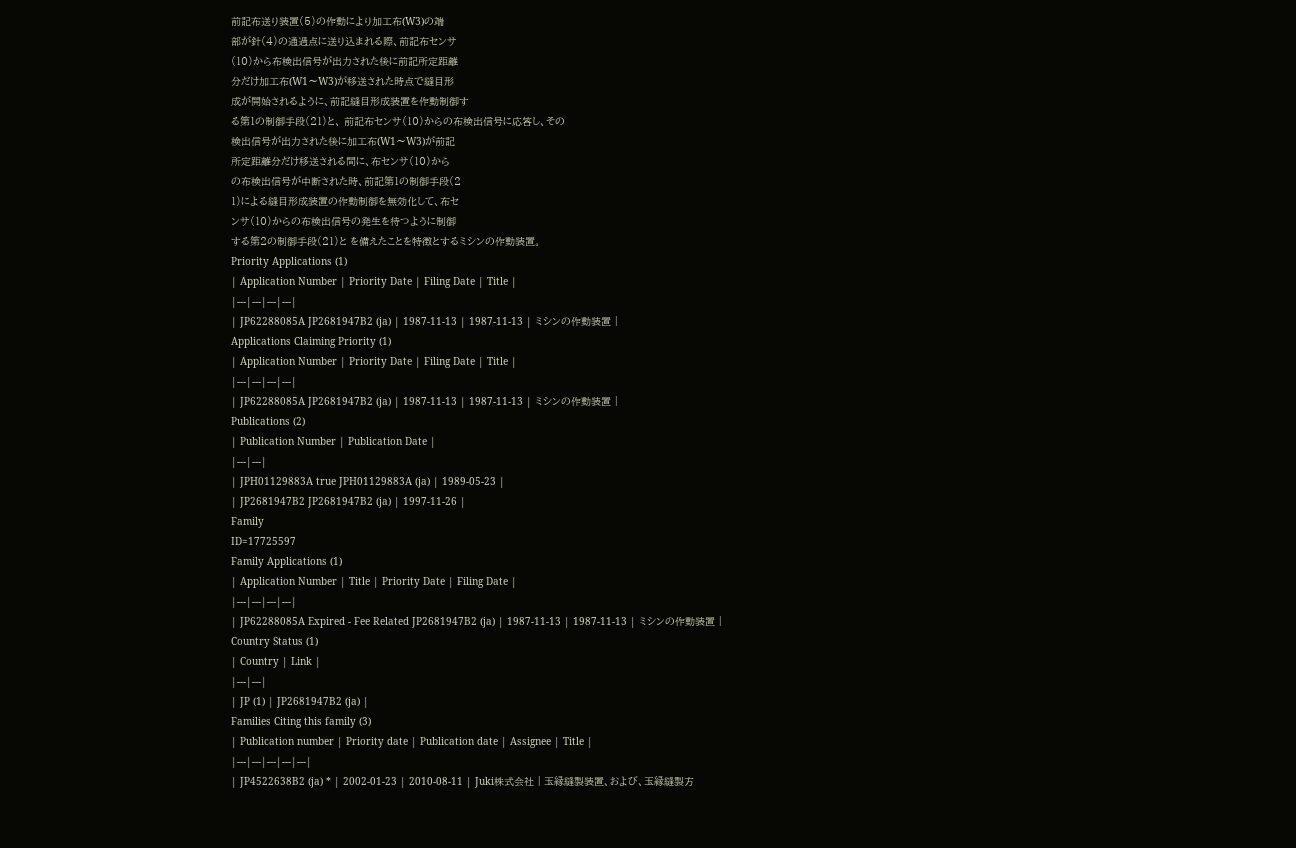前記布送り装置(5)の作動により加工布(W3)の端
部が針(4)の通過点に送り込まれる際、前記布センサ
(10)から布検出信号が出力された後に前記所定距離
分だけ加工布(W1〜W3)が移送された時点で縫目形
成が開始されるように、前記縫目形成装置を作動制御す
る第1の制御手段(21)と、 前記布センサ(10)からの布検出信号に応答し、その
検出信号が出力された後に加工布(W1〜W3)が前記
所定距離分だけ移送される間に、布センサ(10)から
の布検出信号が中断された時、前記第1の制御手段(2
1)による縫目形成装置の作動制御を無効化して、布セ
ンサ(10)からの布検出信号の発生を待つように制御
する第2の制御手段(21)と を備えたことを特徴とするミシンの作動装置。
Priority Applications (1)
| Application Number | Priority Date | Filing Date | Title |
|---|---|---|---|
| JP62288085A JP2681947B2 (ja) | 1987-11-13 | 1987-11-13 | ミシンの作動装置 |
Applications Claiming Priority (1)
| Application Number | Priority Date | Filing Date | Title |
|---|---|---|---|
| JP62288085A JP2681947B2 (ja) | 1987-11-13 | 1987-11-13 | ミシンの作動装置 |
Publications (2)
| Publication Number | Publication Date |
|---|---|
| JPH01129883A true JPH01129883A (ja) | 1989-05-23 |
| JP2681947B2 JP2681947B2 (ja) | 1997-11-26 |
Family
ID=17725597
Family Applications (1)
| Application Number | Title | Priority Date | Filing Date |
|---|---|---|---|
| JP62288085A Expired - Fee Related JP2681947B2 (ja) | 1987-11-13 | 1987-11-13 | ミシンの作動装置 |
Country Status (1)
| Country | Link |
|---|---|
| JP (1) | JP2681947B2 (ja) |
Families Citing this family (3)
| Publication number | Priority date | Publication date | Assignee | Title |
|---|---|---|---|---|
| JP4522638B2 (ja) * | 2002-01-23 | 2010-08-11 | Juki株式会社 | 玉縁縫製装置、および、玉縁縫製方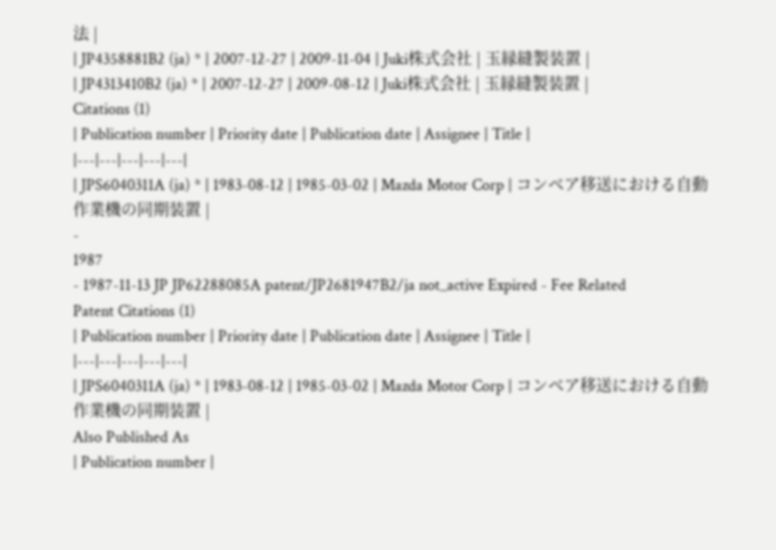法 |
| JP4358881B2 (ja) * | 2007-12-27 | 2009-11-04 | Juki株式会社 | 玉縁縫製装置 |
| JP4313410B2 (ja) * | 2007-12-27 | 2009-08-12 | Juki株式会社 | 玉縁縫製装置 |
Citations (1)
| Publication number | Priority date | Publication date | Assignee | Title |
|---|---|---|---|---|
| JPS6040311A (ja) * | 1983-08-12 | 1985-03-02 | Mazda Motor Corp | コンベア移送における自動作業機の同期装置 |
-
1987
- 1987-11-13 JP JP62288085A patent/JP2681947B2/ja not_active Expired - Fee Related
Patent Citations (1)
| Publication number | Priority date | Publication date | Assignee | Title |
|---|---|---|---|---|
| JPS6040311A (ja) * | 1983-08-12 | 1985-03-02 | Mazda Motor Corp | コンベア移送における自動作業機の同期装置 |
Also Published As
| Publication number |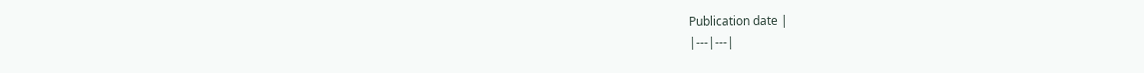Publication date |
|---|---|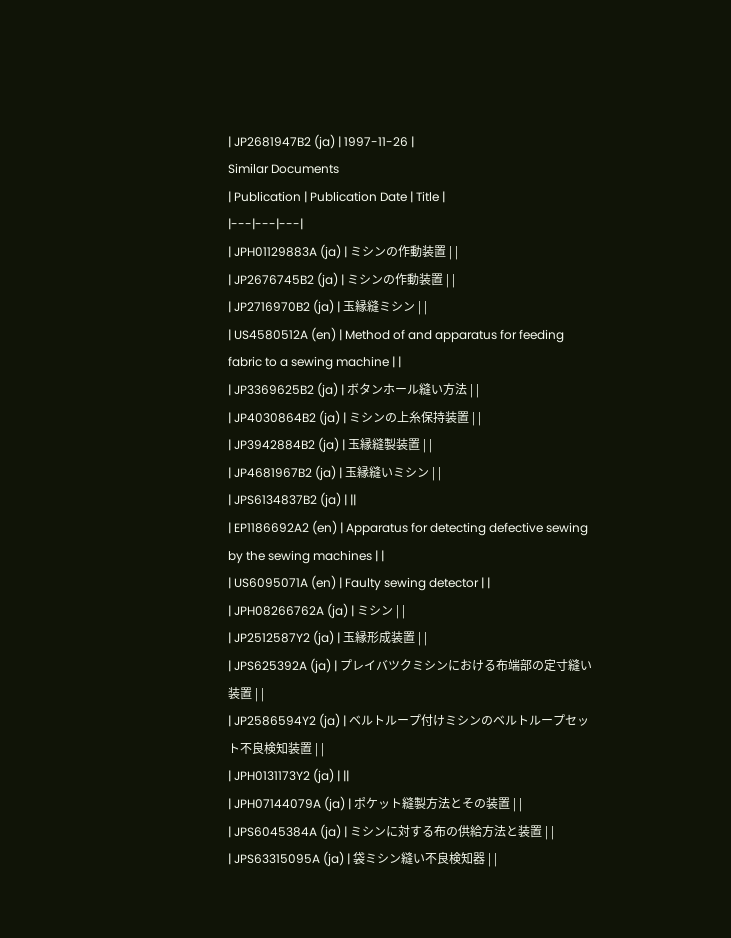| JP2681947B2 (ja) | 1997-11-26 |
Similar Documents
| Publication | Publication Date | Title |
|---|---|---|
| JPH01129883A (ja) | ミシンの作動装置 | |
| JP2676745B2 (ja) | ミシンの作動装置 | |
| JP2716970B2 (ja) | 玉縁縫ミシン | |
| US4580512A (en) | Method of and apparatus for feeding fabric to a sewing machine | |
| JP3369625B2 (ja) | ボタンホール縫い方法 | |
| JP4030864B2 (ja) | ミシンの上糸保持装置 | |
| JP3942884B2 (ja) | 玉縁縫製装置 | |
| JP4681967B2 (ja) | 玉縁縫いミシン | |
| JPS6134837B2 (ja) | ||
| EP1186692A2 (en) | Apparatus for detecting defective sewing by the sewing machines | |
| US6095071A (en) | Faulty sewing detector | |
| JPH08266762A (ja) | ミシン | |
| JP2512587Y2 (ja) | 玉縁形成装置 | |
| JPS625392A (ja) | プレイバツクミシンにおける布端部の定寸縫い装置 | |
| JP2586594Y2 (ja) | ベルトループ付けミシンのベルトループセット不良検知装置 | |
| JPH0131173Y2 (ja) | ||
| JPH07144079A (ja) | ポケット縫製方法とその装置 | |
| JPS6045384A (ja) | ミシンに対する布の供給方法と装置 | |
| JPS63315095A (ja) | 袋ミシン縫い不良検知器 | |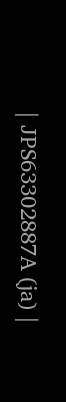| JPS63302887A (ja) |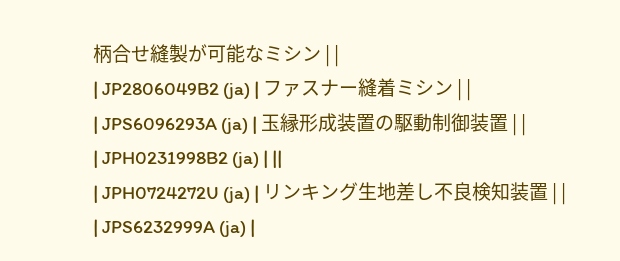柄合せ縫製が可能なミシン | |
| JP2806049B2 (ja) | ファスナー縫着ミシン | |
| JPS6096293A (ja) | 玉縁形成装置の駆動制御装置 | |
| JPH0231998B2 (ja) | ||
| JPH0724272U (ja) | リンキング生地差し不良検知装置 | |
| JPS6232999A (ja) |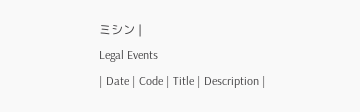ミシン |
Legal Events
| Date | Code | Title | Description |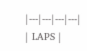|---|---|---|---|
| LAPS |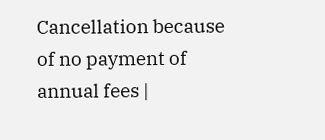Cancellation because of no payment of annual fees |